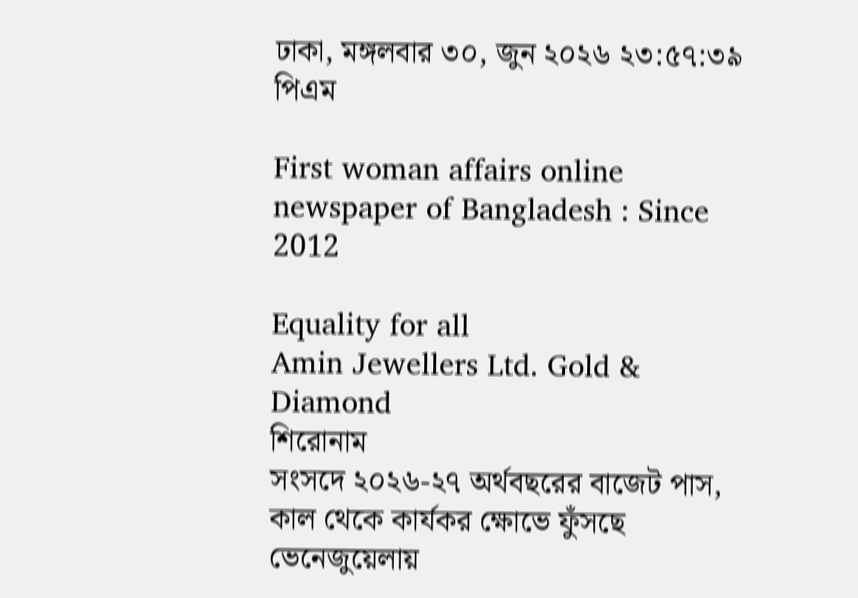ঢাকা, মঙ্গলবার ৩০, জুন ২০২৬ ২৩:৫৭:৩৯ পিএম

First woman affairs online newspaper of Bangladesh : Since 2012

Equality for all
Amin Jewellers Ltd. Gold & Diamond
শিরোনাম
সংসদে ২০২৬-২৭ অর্থবছরের বাজেট পাস, কাল থেকে কার্যকর ক্ষোভে ফুঁসছে ভেনেজুয়েলায়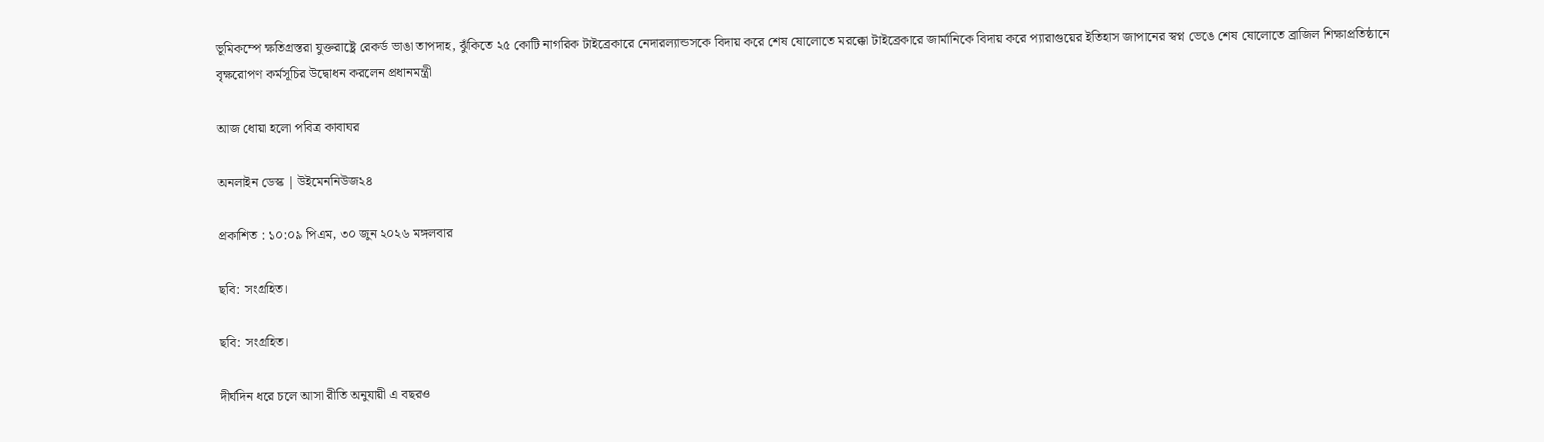ভূমিকম্পে ক্ষতিগ্রস্তরা যুক্তরাষ্ট্রে রেকর্ড ভাঙা তাপদাহ, ঝুঁকিতে ২৫ কোটি নাগরিক টাইব্রেকারে নেদারল্যান্ডসকে বিদায় করে শেষ ষোলোতে মরক্কো টাইব্রেকারে জার্মানিকে বিদায় করে প্যারাগুয়ের ইতিহাস জাপানের স্বপ্ন ভেঙে শেষ ষোলোতে ব্রাজিল শিক্ষাপ্রতিষ্ঠানে বৃক্ষরোপণ কর্মসূচির উদ্বোধন করলেন প্রধানমন্ত্রী

আজ ধোয়া হলো পবিত্র কাবাঘর

অনলাইন ডেস্ক | উইমেননিউজ২৪

প্রকাশিত : ১০:০৯ পিএম, ৩০ জুন ২০২৬ মঙ্গলবার

ছবি: সংগ্রহিত।

ছবি: সংগ্রহিত।

দীর্ঘদিন ধরে চলে আসা রীতি অনুযায়ী এ বছরও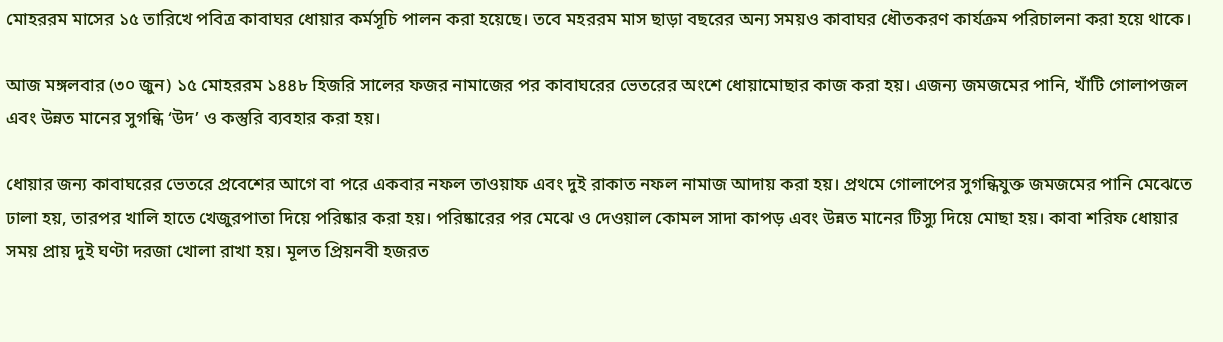মোহররম মাসের ১৫ তারিখে পবিত্র কাবাঘর ধোয়ার কর্মসূচি পালন করা হয়েছে। তবে মহররম মাস ছাড়া বছরের অন্য সময়ও কাবাঘর ধৌতকরণ কার্যক্রম পরিচালনা করা হয়ে থাকে।

আজ মঙ্গলবার (৩০ জুন) ১৫ মোহররম ১৪৪৮ হিজরি সালের ফজর নামাজের পর কাবাঘরের ভেতরের অংশে ধোয়ামোছার কাজ করা হয়। এজন্য জমজমের পানি, খাঁটি গোলাপজল এবং উন্নত মানের সুগন্ধি ‘উদ’ ও কস্তুরি ব্যবহার করা হয়।

ধোয়ার জন্য কাবাঘরের ভেতরে প্রবেশের আগে বা পরে একবার নফল তাওয়াফ এবং দুই রাকাত নফল নামাজ আদায় করা হয়। প্রথমে গোলাপের সুগন্ধিযুক্ত জমজমের পানি মেঝেতে ঢালা হয়, তারপর খালি হাতে খেজুরপাতা দিয়ে পরিষ্কার করা হয়। পরিষ্কারের পর মেঝে ও দেওয়াল কোমল সাদা কাপড় এবং উন্নত মানের টিস্যু দিয়ে মোছা হয়। কাবা শরিফ ধোয়ার সময় প্রায় দুই ঘণ্টা দরজা খোলা রাখা হয়। মূলত প্রিয়নবী হজরত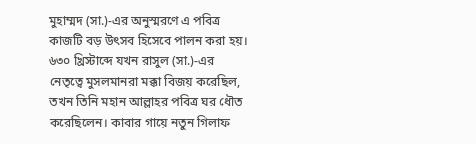মুহাম্মদ (সা.)-এর অনুস্মরণে এ পবিত্র কাজটি বড় উৎসব হিসেবে পালন করা হয়। ৬৩০ খ্রিস্টাব্দে যখন রাসুল (সা.)-এর নেতৃত্বে মুসলমানরা মক্কা বিজয় করেছিল, তখন তিনি মহান আল্লাহর পবিত্র ঘর ধৌত করেছিলেন। কাবার গায়ে নতুন গিলাফ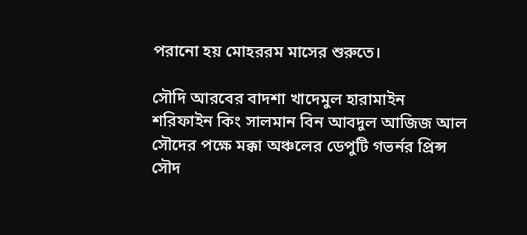পরানো হয় মোহররম মাসের শুরুতে।

সৌদি আরবের বাদশা খাদেমুল হারামাইন শরিফাইন কিং সালমান বিন আবদুল আজিজ আল সৌদের পক্ষে মক্কা অঞ্চলের ডেপুটি গভর্নর প্রিন্স সৌদ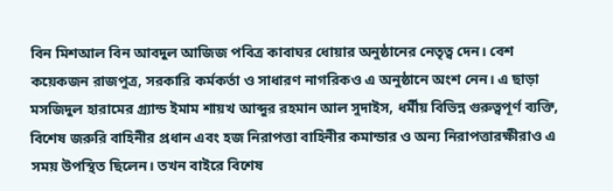বিন মিশআল বিন আবদুল আজিজ পবিত্র কাবাঘর ধোয়ার অনুষ্ঠানের নেতৃত্ব দেন। বেশ কয়েকজন রাজপুত্র, সরকারি কর্মকর্তা ও সাধারণ নাগরিকও এ অনুষ্ঠানে অংশ নেন। এ ছাড়া মসজিদুল হারামের গ্র্যান্ড ইমাম শায়খ আব্দুর রহমান আল সুদাইস, ধর্মীয় বিভিন্ন গুরুত্বপূর্ণ ব্যক্তি, বিশেষ জরুরি বাহিনীর প্রধান এবং হজ নিরাপত্তা বাহিনীর কমান্ডার ও অন্য নিরাপত্তারক্ষীরাও এ সময় উপস্থিত ছিলেন। তখন বাইরে বিশেষ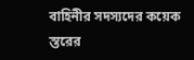বাহিনীর সদস্যদের কয়েক স্তরের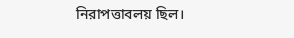নিরাপত্তাবলয় ছিল।